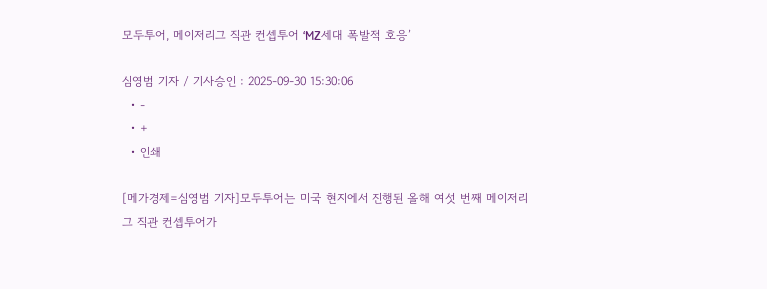모두투어, 메이저리그 직관 컨셉투어 ‘MZ세대 폭발적 호응’

심영범 기자 / 기사승인 : 2025-09-30 15:30:06
  • -
  • +
  • 인쇄

[메가경제=심영범 기자]모두투어는 미국 현지에서 진행된 올해 여섯 번째 메이저리그 직관 컨셉투어가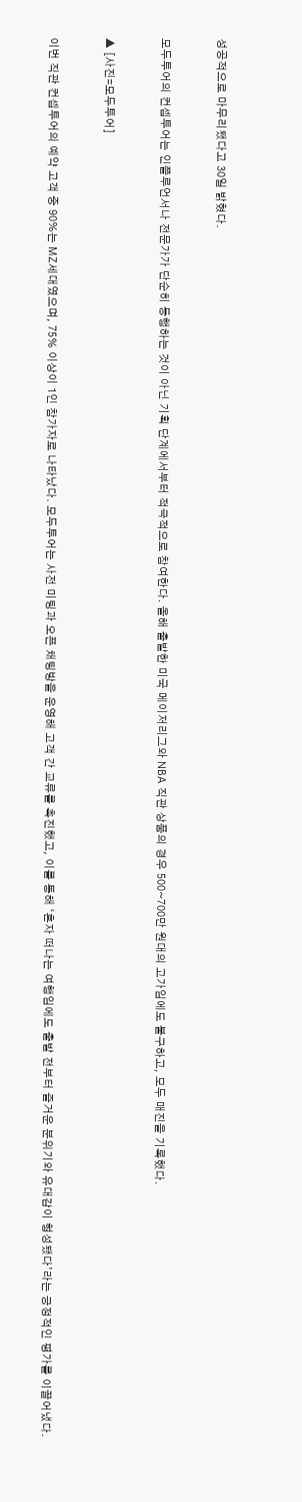성공적으로 마무리됐다고 30일 밝혔다.



모두투어의 컨셉투어는 인플루언서나 전문가가 단순히 동행하는 것이 아닌 기획 단계에서부터 적극적으로 참여한다. 올해 출발한 미국 메이저리그와 NBA 직관 상품의 경우 500~700만 원대의 고가임에도 불구하고, 모두 매진을 기록했다.



▲ [사진=모두투어]



이번 직관 컨셉투어의 예약 고객 중 90%는 MZ세대였으며, 75% 이상이 1인 참가자로 나타났다. 모두투어는 사전 미팅과 오픈 채팅방을 운영해 고객 간 교류를 촉진했고, 이를 통해 ‘혼자 떠나는 여행임에도 출발 전부터 즐거운 분위기와 유대감이 형성됐다’라는 긍정적인 평가를 이끌어냈다.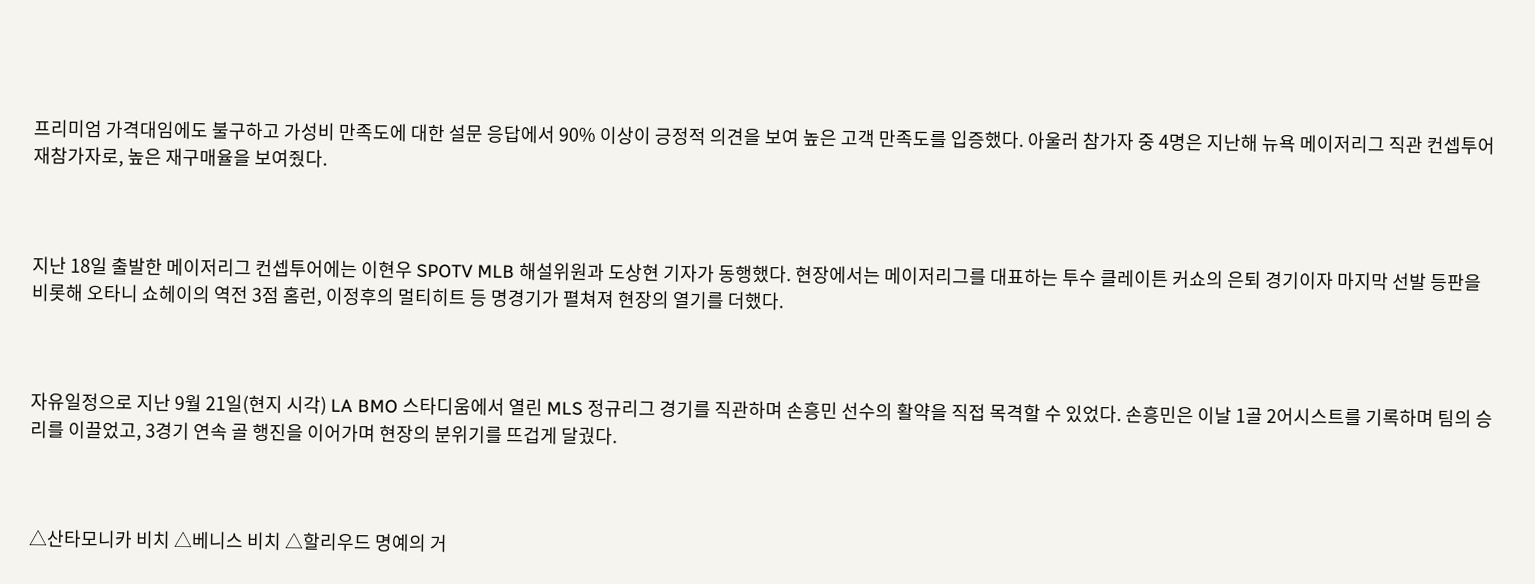프리미엄 가격대임에도 불구하고 가성비 만족도에 대한 설문 응답에서 90% 이상이 긍정적 의견을 보여 높은 고객 만족도를 입증했다. 아울러 참가자 중 4명은 지난해 뉴욕 메이저리그 직관 컨셉투어 재참가자로, 높은 재구매율을 보여줬다.



지난 18일 출발한 메이저리그 컨셉투어에는 이현우 SPOTV MLB 해설위원과 도상현 기자가 동행했다. 현장에서는 메이저리그를 대표하는 투수 클레이튼 커쇼의 은퇴 경기이자 마지막 선발 등판을 비롯해 오타니 쇼헤이의 역전 3점 홈런, 이정후의 멀티히트 등 명경기가 펼쳐져 현장의 열기를 더했다.



자유일정으로 지난 9월 21일(현지 시각) LA BMO 스타디움에서 열린 MLS 정규리그 경기를 직관하며 손흥민 선수의 활약을 직접 목격할 수 있었다. 손흥민은 이날 1골 2어시스트를 기록하며 팀의 승리를 이끌었고, 3경기 연속 골 행진을 이어가며 현장의 분위기를 뜨겁게 달궜다.



△산타모니카 비치 △베니스 비치 △할리우드 명예의 거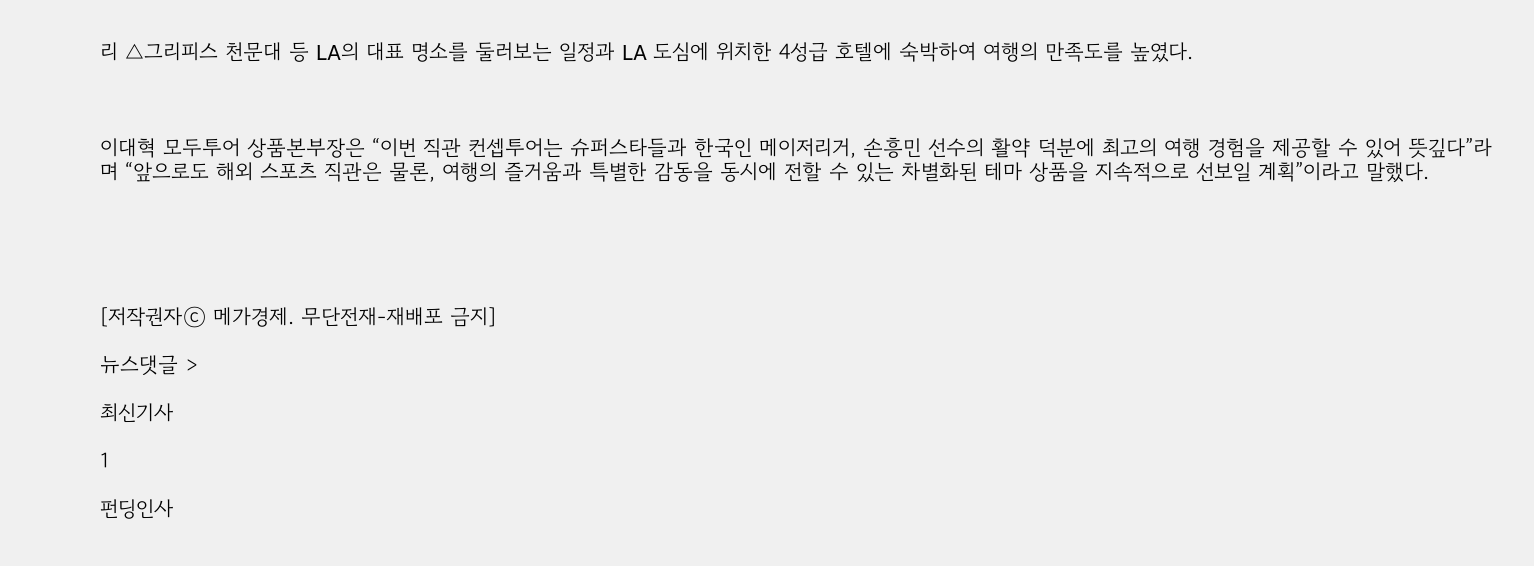리 △그리피스 천문대 등 LA의 대표 명소를 둘러보는 일정과 LA 도심에 위치한 4성급 호텔에 숙박하여 여행의 만족도를 높였다.



이대혁 모두투어 상품본부장은 “이번 직관 컨셉투어는 슈퍼스타들과 한국인 메이저리거, 손흥민 선수의 활약 덕분에 최고의 여행 경험을 제공할 수 있어 뜻깊다”라며 “앞으로도 해외 스포츠 직관은 물론, 여행의 즐거움과 특별한 감동을 동시에 전할 수 있는 차별화된 테마 상품을 지속적으로 선보일 계획”이라고 말했다.





[저작권자ⓒ 메가경제. 무단전재-재배포 금지]

뉴스댓글 >

최신기사

1

펀딩인사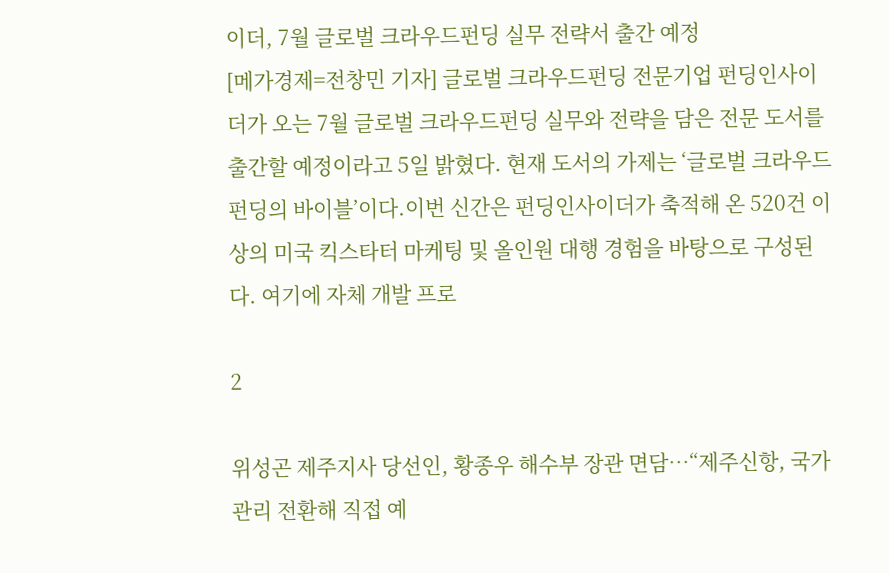이더, 7월 글로벌 크라우드펀딩 실무 전략서 출간 예정
[메가경제=전창민 기자] 글로벌 크라우드펀딩 전문기업 펀딩인사이더가 오는 7월 글로벌 크라우드펀딩 실무와 전략을 담은 전문 도서를 출간할 예정이라고 5일 밝혔다. 현재 도서의 가제는 ‘글로벌 크라우드펀딩의 바이블’이다.이번 신간은 펀딩인사이더가 축적해 온 520건 이상의 미국 킥스타터 마케팅 및 올인원 대행 경험을 바탕으로 구성된다. 여기에 자체 개발 프로

2

위성곤 제주지사 당선인, 황종우 해수부 장관 면담…“제주신항, 국가관리 전환해 직접 예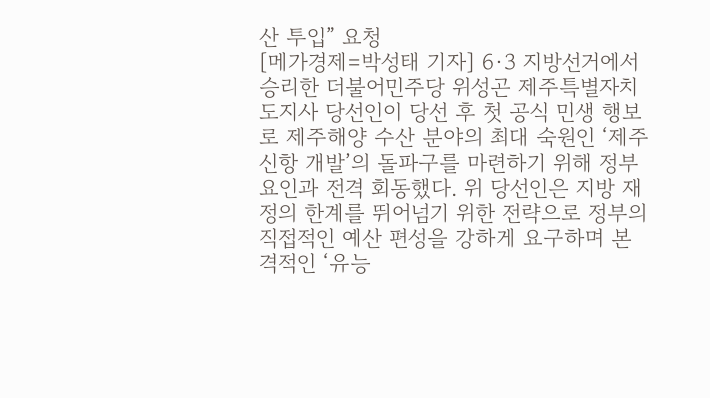산 투입” 요청
[메가경제=박성태 기자] 6·3 지방선거에서 승리한 더불어민주당 위성곤 제주특별자치도지사 당선인이 당선 후 첫 공식 민생 행보로 제주해양 수산 분야의 최대 숙원인 ‘제주신항 개발’의 돌파구를 마련하기 위해 정부 요인과 전격 회동했다. 위 당선인은 지방 재정의 한계를 뛰어넘기 위한 전략으로 정부의 직접적인 예산 편성을 강하게 요구하며 본격적인 ‘유능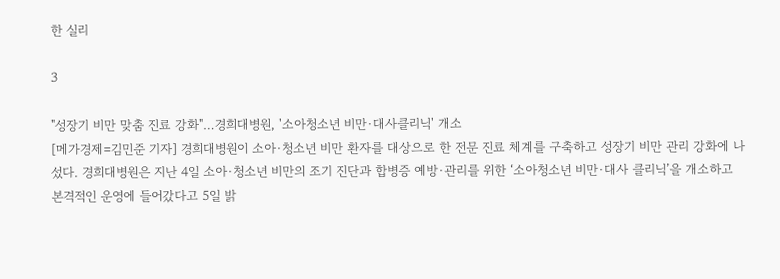한 실리

3

"성장기 비만 맞춤 진료 강화"…경희대병원, '소아청소년 비만·대사클리닉' 개소
[메가경제=김민준 기자] 경희대병원이 소아·청소년 비만 환자를 대상으로 한 전문 진료 체계를 구축하고 성장기 비만 관리 강화에 나섰다. 경희대병원은 지난 4일 소아·청소년 비만의 조기 진단과 합병증 예방·관리를 위한 ‘소아청소년 비만·대사 클리닉’을 개소하고 본격적인 운영에 들어갔다고 5일 밝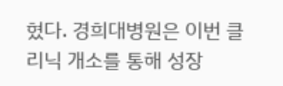혔다. 경희대병원은 이번 클리닉 개소를 통해 성장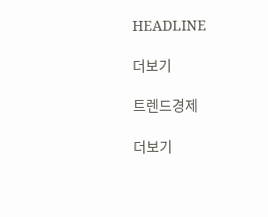HEADLINE

더보기

트렌드경제

더보기